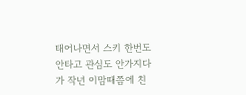태어나면서 스키 한번도 안타고 관심도 안가지다가 작년 이맘때쯤에 친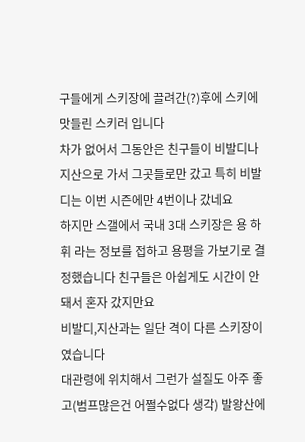구들에게 스키장에 끌려간(?)후에 스키에 맛들린 스키러 입니다
차가 없어서 그동안은 친구들이 비발디나 지산으로 가서 그곳들로만 갔고 특히 비발디는 이번 시즌에만 4번이나 갔네요
하지만 스갤에서 국내 3대 스키장은 용 하 휘 라는 정보를 접하고 용평을 가보기로 결정했습니다 친구들은 아쉽게도 시간이 안돼서 혼자 갔지만요
비발디,지산과는 일단 격이 다른 스키장이였습니다
대관령에 위치해서 그런가 설질도 아주 좋고(범프많은건 어쩔수없다 생각) 발왕산에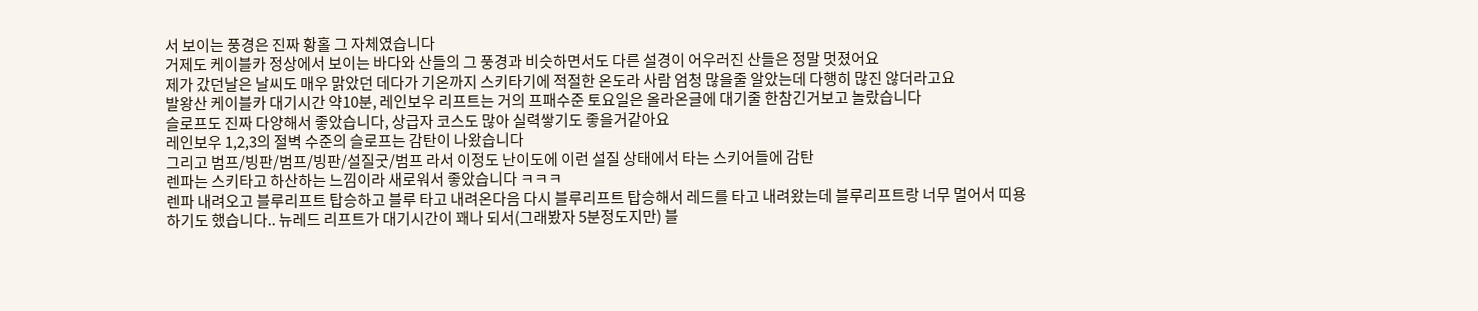서 보이는 풍경은 진짜 황홀 그 자체였습니다
거제도 케이블카 정상에서 보이는 바다와 산들의 그 풍경과 비슷하면서도 다른 설경이 어우러진 산들은 정말 멋졌어요
제가 갔던날은 날씨도 매우 맑았던 데다가 기온까지 스키타기에 적절한 온도라 사람 엄청 많을줄 알았는데 다행히 많진 않더라고요
발왕산 케이블카 대기시간 약10분, 레인보우 리프트는 거의 프패수준 토요일은 올라온글에 대기줄 한참긴거보고 놀랐습니다
슬로프도 진짜 다양해서 좋았습니다, 상급자 코스도 많아 실력쌓기도 좋을거같아요
레인보우 1,2,3의 절벽 수준의 슬로프는 감탄이 나왔습니다
그리고 범프/빙판/범프/빙판/설질굿/범프 라서 이정도 난이도에 이런 설질 상태에서 타는 스키어들에 감탄
렌파는 스키타고 하산하는 느낌이라 새로워서 좋았습니다 ㅋㅋㅋ
렌파 내려오고 블루리프트 탑승하고 블루 타고 내려온다음 다시 블루리프트 탑승해서 레드를 타고 내려왔는데 블루리프트랑 너무 멀어서 띠용 하기도 했습니다.. 뉴레드 리프트가 대기시간이 꽤나 되서(그래봤자 5분정도지만) 블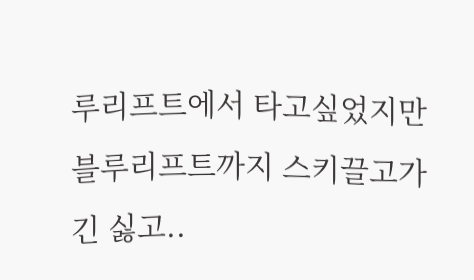루리프트에서 타고싶었지만 블루리프트까지 스키끌고가긴 싫고..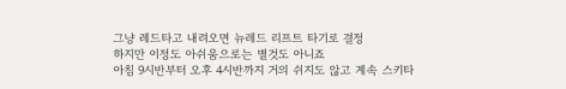그냥 레드타고 내려오면 뉴레드 리프트 타기로 결정
하지만 이정도 아쉬움으로는 별것도 아니죠
아침 9시반부터 오후 4시반까지 거의 쉬지도 않고 계속 스키타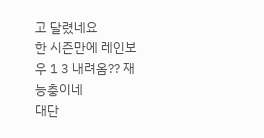고 달렸네요
한 시즌만에 레인보우 1 3 내려옴?? 재능충이네
대단